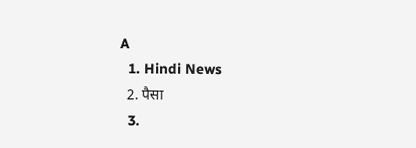A
  1. Hindi News
  2. पैसा
  3.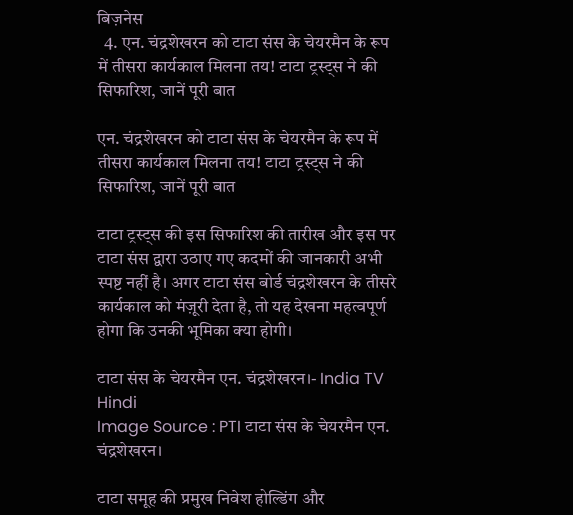बिज़नेस
  4. एन. चंद्रशेखरन को टाटा संस के चेयरमैन के रूप में तीसरा कार्यकाल मिलना तय! टाटा ट्रस्ट्स ने की सिफारिश, जानें पूरी बात

एन. चंद्रशेखरन को टाटा संस के चेयरमैन के रूप में तीसरा कार्यकाल मिलना तय! टाटा ट्रस्ट्स ने की सिफारिश, जानें पूरी बात

टाटा ट्रस्ट्स की इस सिफारिश की तारीख और इस पर टाटा संस द्वारा उठाए गए कदमों की जानकारी अभी स्पष्ट नहीं है। अगर टाटा संस बोर्ड चंद्रशेखरन के तीसरे कार्यकाल को मंज़ूरी देता है, तो यह देखना महत्वपूर्ण होगा कि उनकी भूमिका क्या होगी।

टाटा संस के चेयरमैन एन. चंद्रशेखरन।- India TV Hindi
Image Source : PTI टाटा संस के चेयरमैन एन. चंद्रशेखरन।

टाटा समूह की प्रमुख निवेश होल्डिंग और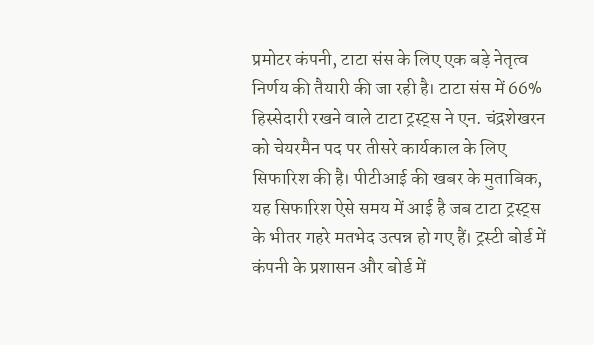प्रमोटर कंपनी, टाटा संस के लिए एक बड़े नेतृत्व निर्णय की तैयारी की जा रही है। टाटा संस में 66% हिस्सेदारी रखने वाले टाटा ट्रस्ट्स ने एन. चंद्रशेखरन को चेयरमैन पद पर तीसरे कार्यकाल के लिए सिफारिश की है। पीटीआई की खबर के मुताबिक, यह सिफारिश ऐसे समय में आई है जब टाटा ट्रस्ट्स के भीतर गहरे मतभेद उत्पन्न हो गए हैं। ट्रस्टी बोर्ड में कंपनी के प्रशासन और बोर्ड में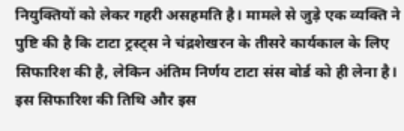नियुक्तियों को लेकर गहरी असहमति है। मामले से जुड़े एक व्यक्ति ने पुष्टि की है कि टाटा ट्रस्ट्स ने चंद्रशेखरन के तीसरे कार्यकाल के लिए सिफारिश की है, लेकिन अंतिम निर्णय टाटा संस बोर्ड को ही लेना है। इस सिफारिश की तिथि और इस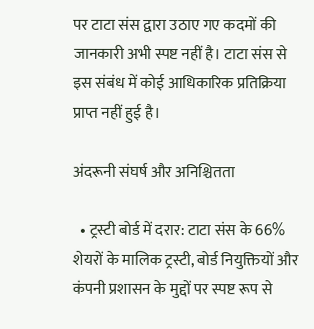पर टाटा संस द्वारा उठाए गए कदमों की जानकारी अभी स्पष्ट नहीं है। टाटा संस से इस संबंध में कोई आधिकारिक प्रतिक्रिया प्राप्त नहीं हुई है।

अंदरूनी संघर्ष और अनिश्चितता

  • ट्रस्टी बोर्ड में दरार: टाटा संस के 66% शेयरों के मालिक ट्रस्टी, बोर्ड नियुक्तियों और कंपनी प्रशासन के मुद्दों पर स्पष्ट रूप से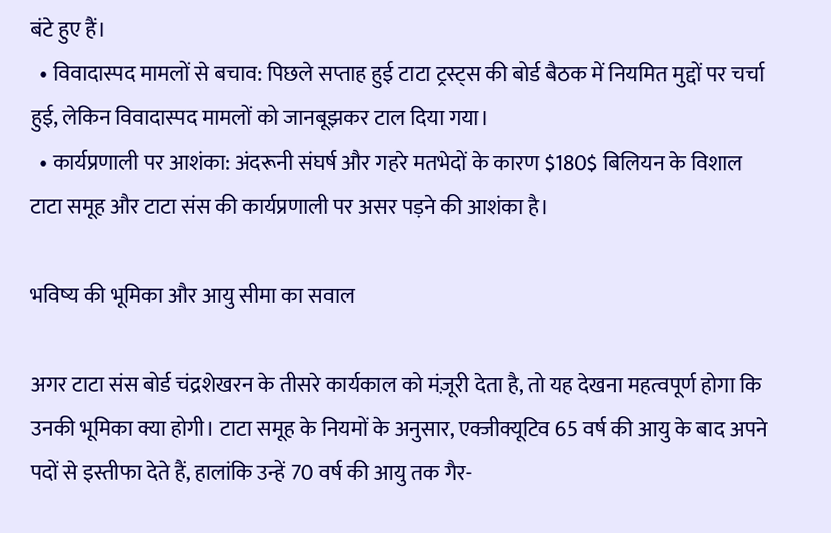बंटे हुए हैं।
  • विवादास्पद मामलों से बचाव: पिछले सप्ताह हुई टाटा ट्रस्ट्स की बोर्ड बैठक में नियमित मुद्दों पर चर्चा हुई, लेकिन विवादास्पद मामलों को जानबूझकर टाल दिया गया।
  • कार्यप्रणाली पर आशंका: अंदरूनी संघर्ष और गहरे मतभेदों के कारण $180$ बिलियन के विशाल टाटा समूह और टाटा संस की कार्यप्रणाली पर असर पड़ने की आशंका है।

भविष्य की भूमिका और आयु सीमा का सवाल

अगर टाटा संस बोर्ड चंद्रशेखरन के तीसरे कार्यकाल को मंज़ूरी देता है, तो यह देखना महत्वपूर्ण होगा कि उनकी भूमिका क्या होगी। टाटा समूह के नियमों के अनुसार, एक्जीक्यूटिव 65 वर्ष की आयु के बाद अपने पदों से इस्तीफा देते हैं, हालांकि उन्हें 70 वर्ष की आयु तक गैर-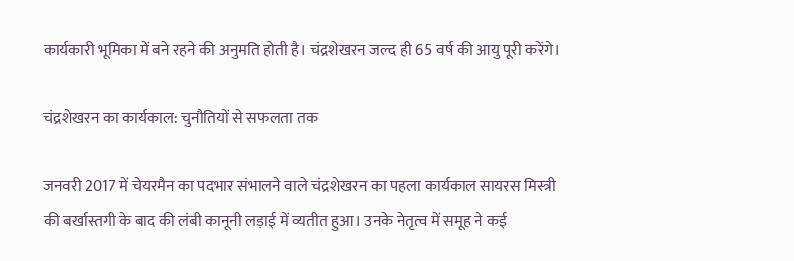कार्यकारी भूमिका में बने रहने की अनुमति होती है। चंद्रशेखरन जल्द ही 65 वर्ष की आयु पूरी करेंगे।

चंद्रशेखरन का कार्यकाल: चुनौतियों से सफलता तक

जनवरी 2017 में चेयरमैन का पदभार संभालने वाले चंद्रशेखरन का पहला कार्यकाल सायरस मिस्त्री की बर्खास्तगी के बाद की लंबी कानूनी लड़ाई में व्यतीत हुआ। उनके नेतृत्व में समूह ने कई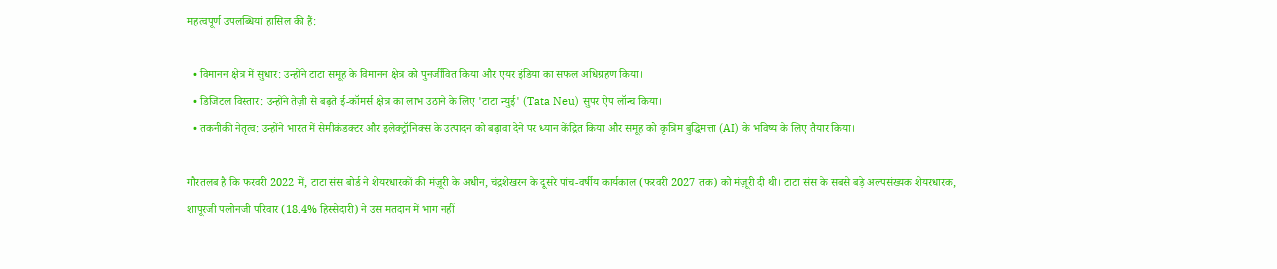महत्वपूर्ण उपलब्धियां हासिल की हैं:

  • विमानन क्षेत्र में सुधार: उन्होंने टाटा समूह के विमानन क्षेत्र को पुनर्जीवित किया और एयर इंडिया का सफल अधिग्रहण किया।
  • डिजिटल विस्तार: उन्होंने तेज़ी से बढ़ते ई-कॉमर्स क्षेत्र का लाभ उठाने के लिए 'टाटा न्युई' (Tata Neu) सुपर ऐप लॉन्च किया।
  • तकनीकी नेतृत्व: उन्होंने भारत में सेमीकंडक्टर और इलेक्ट्रॉनिक्स के उत्पादन को बढ़ावा देने पर ध्यान केंद्रित किया और समूह को कृत्रिम बुद्धिमत्ता (AI) के भविष्य के लिए तैयार किया।

गौरतलब है कि फरवरी 2022 में, टाटा संस बोर्ड ने शेयरधारकों की मंज़ूरी के अधीन, चंद्रशेखरन के दूसरे पांच-वर्षीय कार्यकाल (फरवरी 2027 तक) को मंज़ूरी दी थी। टाटा संस के सबसे बड़े अल्पसंख्यक शेयरधारक, शापूरजी पलोनजी परिवार (18.4% हिस्सेदारी) ने उस मतदान में भाग नहीं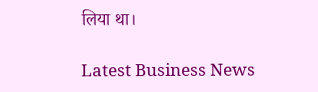लिया था।

Latest Business News